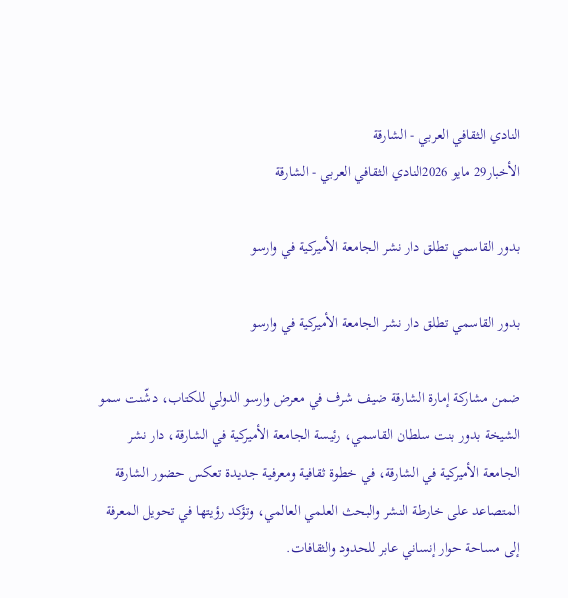النادي الثقافي العربي - الشارقة
الأخبار29 مايو 2026النادي الثقافي العربي - الشارقة

بدور القاسمي تطلق دار نشر الجامعة الأميركية في وارسو

بدور القاسمي تطلق دار نشر الجامعة الأميركية في وارسو

ضمن مشاركة إمارة الشارقة ضيف شرف في معرض وارسو الدولي للكتاب، دشّنت سمو الشيخة بدور بنت سلطان القاسمي، رئيسة الجامعة الأميركية في الشارقة، دار نشر الجامعة الأميركية في الشارقة، في خطوة ثقافية ومعرفية جديدة تعكس حضور الشارقة المتصاعد على خارطة النشر والبحث العلمي العالمي، وتؤكد رؤيتها في تحويل المعرفة إلى مساحة حوار إنساني عابر للحدود والثقافات.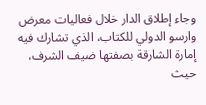وجاء إطلاق الدار خلال فعاليات معرض وارسو الدولي للكتاب، الذي تشارك فيه إمارة الشارقة بصفتها ضيف الشرف، حيث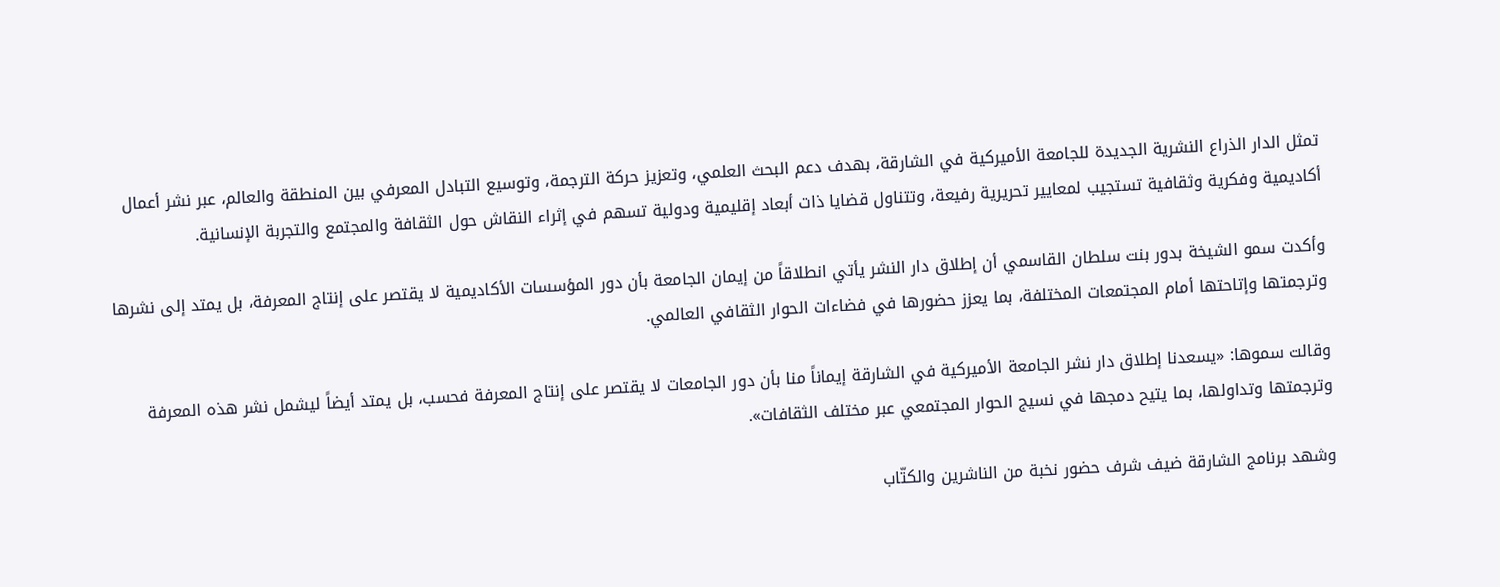تمثل الدار الذراع النشرية الجديدة للجامعة الأميركية في الشارقة، بهدف دعم البحث العلمي، وتعزيز حركة الترجمة، وتوسيع التبادل المعرفي بين المنطقة والعالم، عبر نشر أعمال أكاديمية وفكرية وثقافية تستجيب لمعايير تحريرية رفيعة، وتتناول قضايا ذات أبعاد إقليمية ودولية تسهم في إثراء النقاش حول الثقافة والمجتمع والتجربة الإنسانية.

وأكدت سمو الشيخة بدور بنت سلطان القاسمي أن إطلاق دار النشر يأتي انطلاقاً من إيمان الجامعة بأن دور المؤسسات الأكاديمية لا يقتصر على إنتاج المعرفة، بل يمتد إلى نشرها وترجمتها وإتاحتها أمام المجتمعات المختلفة، بما يعزز حضورها في فضاءات الحوار الثقافي العالمي.

وقالت سموها: «يسعدنا إطلاق دار نشر الجامعة الأميركية في الشارقة إيماناً منا بأن دور الجامعات لا يقتصر على إنتاج المعرفة فحسب، بل يمتد أيضاً ليشمل نشر هذه المعرفة وترجمتها وتداولها، بما يتيح دمجها في نسيج الحوار المجتمعي عبر مختلف الثقافات».

وشهد برنامج الشارقة ضيف شرف حضور نخبة من الناشرين والكتّاب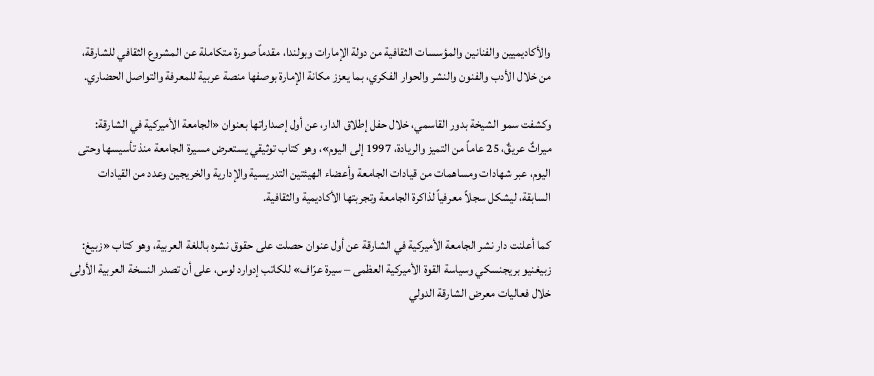والأكاديميين والفنانين والمؤسسات الثقافية من دولة الإمارات وبولندا، مقدماً صورة متكاملة عن المشروع الثقافي للشارقة، من خلال الأدب والفنون والنشر والحوار الفكري، بما يعزز مكانة الإمارة بوصفها منصة عربية للمعرفة والتواصل الحضاري.

وكشفت سمو الشيخة بدور القاسمي، خلال حفل إطلاق الدار، عن أول إصداراتها بعنوان «الجامعة الأميركية في الشارقة: ميراثٌ عريقٌ، 25 عاماً من التميز والريادة، 1997 إلى اليوم»، وهو كتاب توثيقي يستعرض مسيرة الجامعة منذ تأسيسها وحتى اليوم، عبر شهادات ومساهمات من قيادات الجامعة وأعضاء الهيئتين التدريسية والإدارية والخريجين وعدد من القيادات السابقة، ليشكل سجلاً معرفياً لذاكرة الجامعة وتجربتها الأكاديمية والثقافية.

كما أعلنت دار نشر الجامعة الأميركية في الشارقة عن أول عنوان حصلت على حقوق نشره باللغة العربية، وهو كتاب «زبيغ: زبيغنيو بريجنسكي وسياسة القوة الأميركية العظمى – سيرة عرّاف» للكاتب إدوارد لوس، على أن تصدر النسخة العربية الأولى خلال فعاليات معرض الشارقة الدولي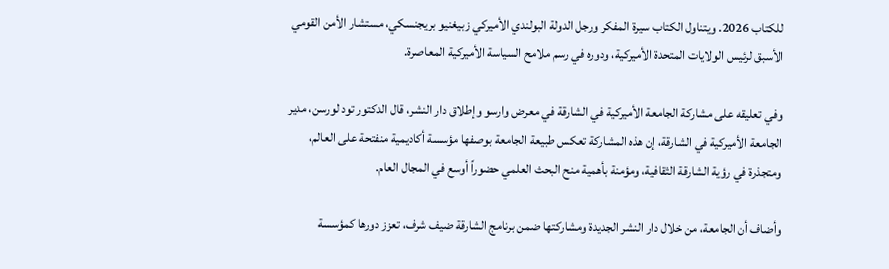للكتاب 2026. ويتناول الكتاب سيرة المفكر ورجل الدولة البولندي الأميركي زبيغنيو بريجنسكي، مستشار الأمن القومي الأسبق لرئيس الولايات المتحدة الأميركية، ودوره في رسم ملامح السياسة الأميركية المعاصرة.

وفي تعليقه على مشاركة الجامعة الأميركية في الشارقة في معرض وارسو وإطلاق دار النشر، قال الدكتور تود لورسن، مدير الجامعة الأميركية في الشارقة، إن هذه المشاركة تعكس طبيعة الجامعة بوصفها مؤسسة أكاديمية منفتحة على العالم، ومتجذرة في رؤية الشارقة الثقافية، ومؤمنة بأهمية منح البحث العلمي حضوراً أوسع في المجال العام.

وأضاف أن الجامعة، من خلال دار النشر الجديدة ومشاركتها ضمن برنامج الشارقة ضيف شرف، تعزز دورها كمؤسسة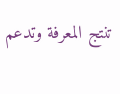تنتج المعرفة وتدعم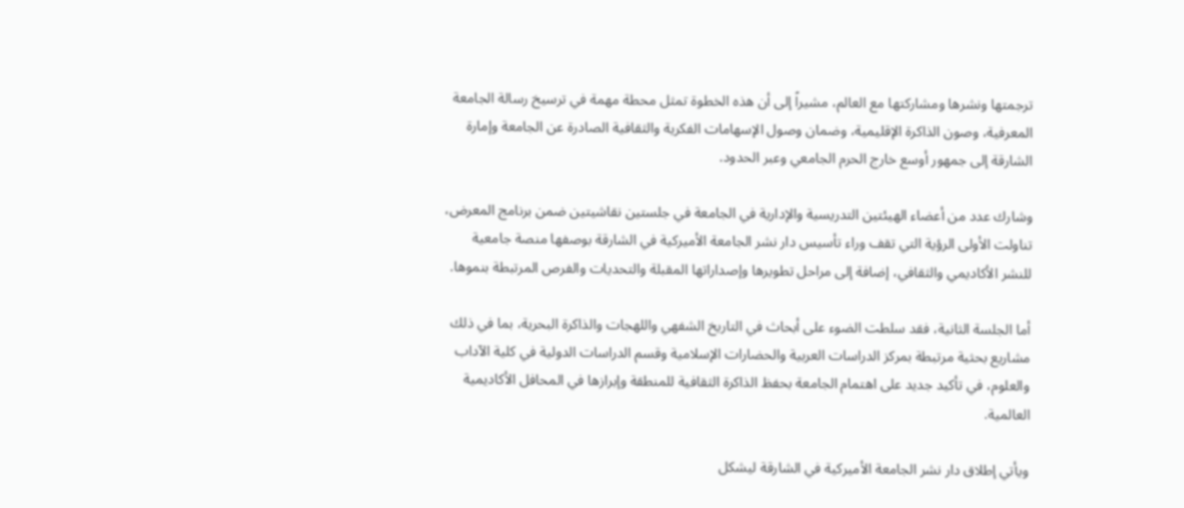ترجمتها ونشرها ومشاركتها مع العالم، مشيراً إلى أن هذه الخطوة تمثل محطة مهمة في ترسيخ رسالة الجامعة المعرفية، وصون الذاكرة الإقليمية، وضمان وصول الإسهامات الفكرية والثقافية الصادرة عن الجامعة وإمارة الشارقة إلى جمهور أوسع خارج الحرم الجامعي وعبر الحدود.

وشارك عدد من أعضاء الهيئتين التدريسية والإدارية في الجامعة في جلستين نقاشيتين ضمن برنامج المعرض، تناولت الأولى الرؤية التي تقف وراء تأسيس دار نشر الجامعة الأميركية في الشارقة بوصفها منصة جامعية للنشر الأكاديمي والثقافي، إضافة إلى مراحل تطويرها وإصداراتها المقبلة والتحديات والفرص المرتبطة بنموها.

أما الجلسة الثانية، فقد سلطت الضوء على أبحاث في التاريخ الشفهي واللهجات والذاكرة البحرية، بما في ذلك مشاريع بحثية مرتبطة بمركز الدراسات العربية والحضارات الإسلامية وقسم الدراسات الدولية في كلية الآداب والعلوم، في تأكيد جديد على اهتمام الجامعة بحفظ الذاكرة الثقافية للمنطقة وإبرازها في المحافل الأكاديمية العالمية.

ويأتي إطلاق دار نشر الجامعة الأميركية في الشارقة ليشكل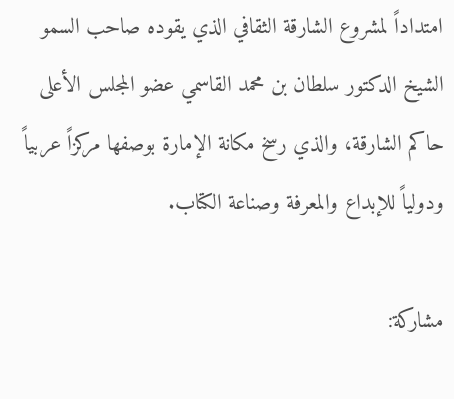امتداداً لمشروع الشارقة الثقافي الذي يقوده صاحب السمو الشيخ الدكتور سلطان بن محمد القاسمي عضو المجلس الأعلى حاكم الشارقة، والذي رسخ مكانة الإمارة بوصفها مركزاً عربياً ودولياً للإبداع والمعرفة وصناعة الكتاب.

مشاركة: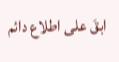ابقَ على اطلاع دائم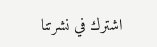اشترك في نشرتنا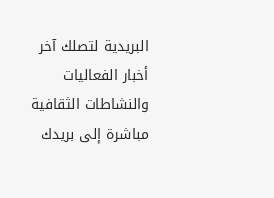البريدية لتصلك آخر أخبار الفعاليات والنشاطات الثقافية مباشرة إلى بريدك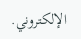الإلكتروني.